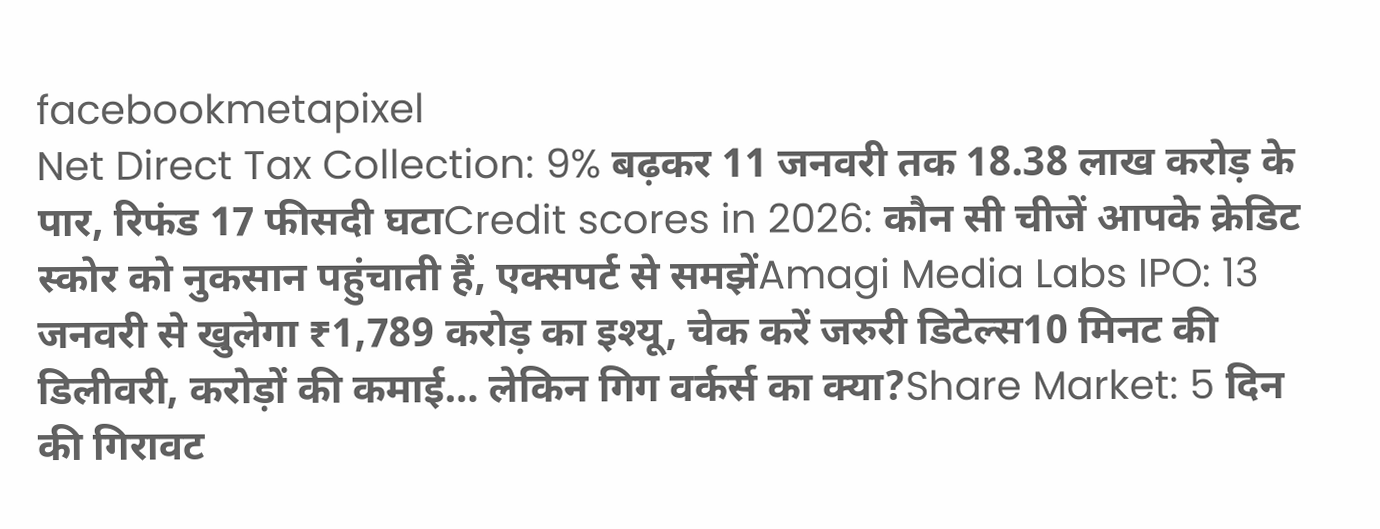facebookmetapixel
Net Direct Tax Collection: 9% बढ़कर 11 जनवरी तक 18.38 लाख करोड़ के पार, रिफंड 17 फीसदी घटाCredit scores in 2026: कौन सी चीजें आपके क्रेडिट स्कोर को नुकसान पहुंचाती हैं, एक्सपर्ट से समझेंAmagi Media Labs IPO: 13 जनवरी से खुलेगा ₹1,789 करोड़ का इश्यू, चेक करें जरुरी डिटेल्स10 मिनट की डिलीवरी, करोड़ों की कमाई… लेकिन गिग वर्कर्स का क्या?Share Market: 5 दिन की गिरावट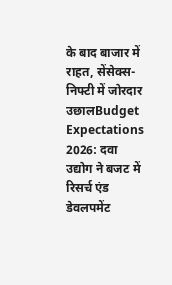के बाद बाजार में राहत, सेंसेक्स-निफ्टी में जोरदार उछालBudget Expectations 2026: दवा उद्योग ने बजट में रिसर्च एंड डेवलपमेंट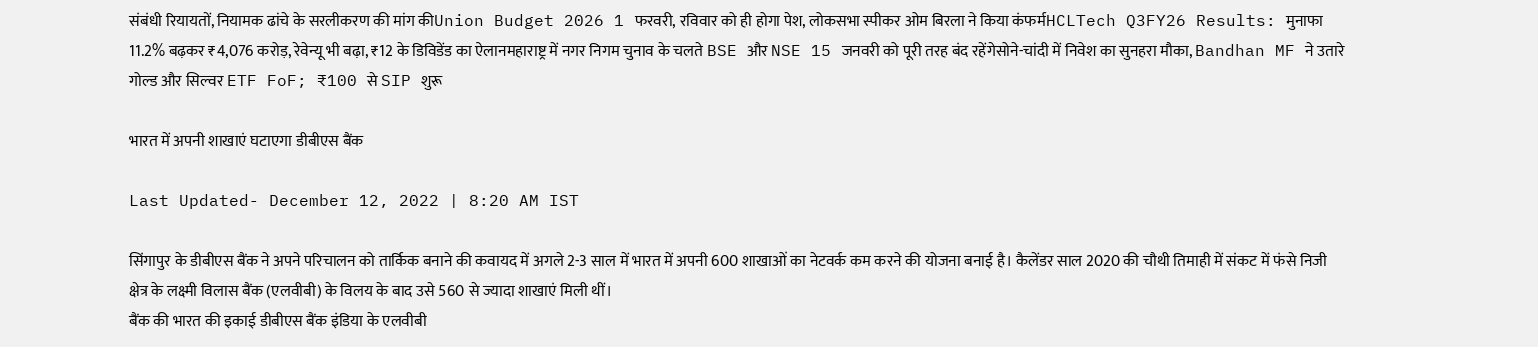संबंधी रियायतों, नियामक ढांचे के सरलीकरण की मांग कीUnion Budget 2026 1 फरवरी, रविवार को ही होगा पेश, लोकसभा स्पीकर ओम बिरला ने किया कंफर्मHCLTech Q3FY26 Results: मुनाफा 11.2% बढ़कर ₹4,076 करोड़, रेवेन्यू भी बढ़ा, ₹12 के डिविडेंड का ऐलानमहाराष्ट्र में नगर निगम चुनाव के चलते BSE और NSE 15 जनवरी को पूरी तरह बंद रहेंगेसोने-चांदी में निवेश का सुनहरा मौका, Bandhan MF ने उतारे गोल्ड और सिल्वर ETF FoF; ₹100 से SIP शुरू

भारत में अपनी शाखाएं घटाएगा डीबीएस बैंक

Last Updated- December 12, 2022 | 8:20 AM IST

सिंगापुर के डीबीएस बैंक ने अपने परिचालन को तार्किक बनाने की कवायद में अगले 2-3 साल में भारत में अपनी 600 शाखाओं का नेटवर्क कम करने की योजना बनाई है। कैलेंडर साल 2020 की चौथी तिमाही में संकट में फंसे निजी क्षेत्र के लक्ष्मी विलास बैंक (एलवीबी) के विलय के बाद उसे 560 से ज्यादा शाखाएं मिली थीं।
बैंक की भारत की इकाई डीबीएस बैंक इंडिया के एलवीबी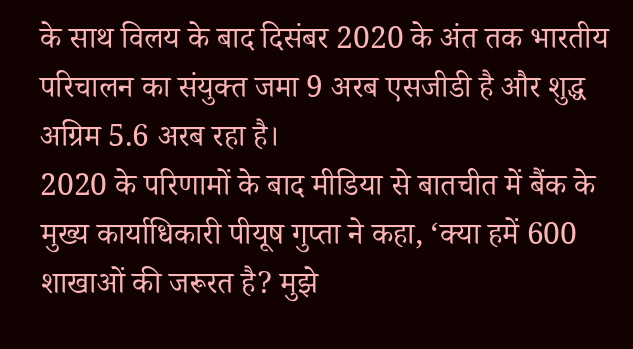के साथ विलय के बाद दिसंबर 2020 के अंत तक भारतीय परिचालन का संयुक्त जमा 9 अरब एसजीडी है और शुद्ध अग्रिम 5.6 अरब रहा है।
2020 के परिणामों के बाद मीडिया से बातचीत में बैंक के मुख्य कार्याधिकारी पीयूष गुप्ता ने कहा, ‘क्या हमें 600 शाखाओं की जरूरत है? मुझे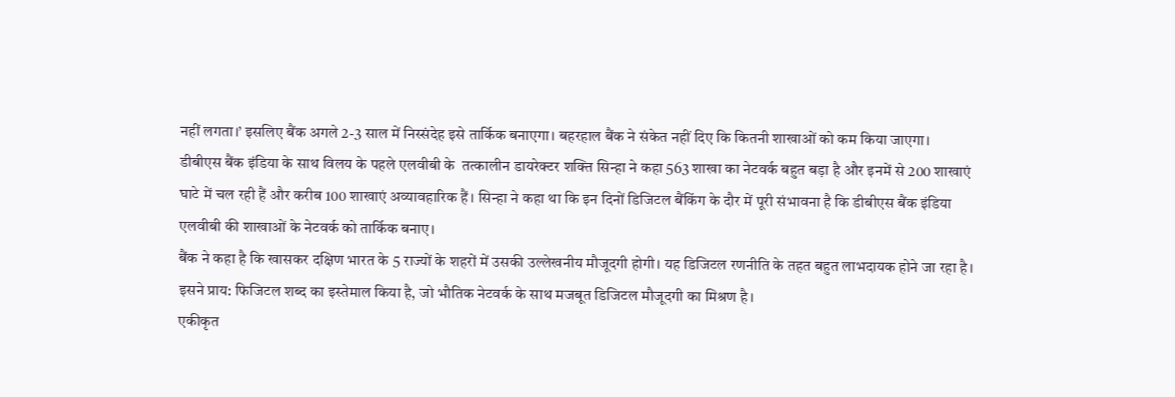नहीं लगता।’ इसलिए बैंक अगले 2-3 साल में निस्संदेह इसे तार्किक बनाएगा। बहरहाल बैंक ने संकेत नहीं दिए कि कितनी शाखाओं को कम किया जाएगा।
डीबीएस बैंक इंडिया के साथ विलय के पहले एलवीबी के  तत्कालीन डायरेक्टर शक्ति सिन्हा ने कहा 563 शाखा का नेटवर्क बहुत बड़ा है और इनमें से 200 शाखाएं घाटे में चल रही हैं और करीब 100 शाखाएं अव्यावहारिक हैं। सिन्हा ने कहा था कि इन दिनों डिजिटल बैंकिंग के दौर में पूरी संभावना है कि डीबीएस बैंक इंडिया एलवीबी की शाखाओं के नेटवर्क को तार्किक बनाए।
बैंक ने कहा है कि खासकर दक्षिण भारत के 5 राज्यों के शहरों में उसकी उल्लेखनीय मौजूदगी होगी। यह डिजिटल रणनीति के तहत बहुत लाभदायक होने जा रहा है। इसने प्राय: फिजिटल शब्द का इस्तेमाल किया है, जो भौतिक नेटवर्क के साथ मजबूत डिजिटल मौजूदगी का मिश्रण है।
एकीकृत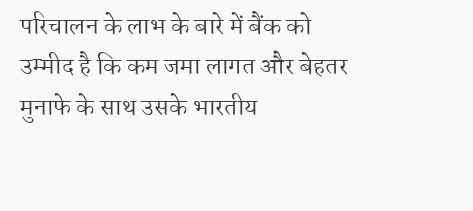परिचालन के लाभ के बारे में बैंक को उम्मीद है कि कम जमा लागत और बेहतर मुनाफे के साथ उसके भारतीय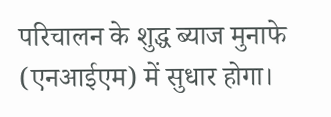परिचालन के शुद्ध ब्याज मुनाफे (एनआईएम) में सुधार होगा।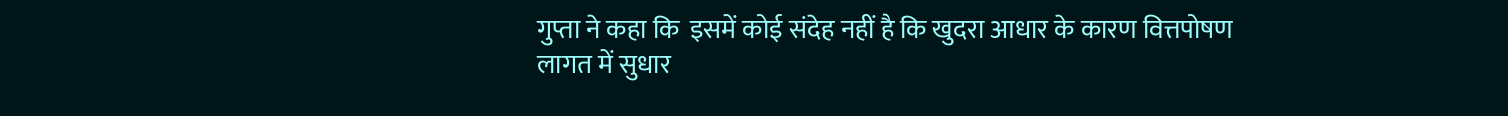गुप्ता ने कहा कि  इसमें कोई संदेह नहीं है कि खुदरा आधार के कारण वित्तपोषण लागत में सुधार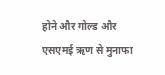होने और गोल्ड और एसएमई ऋण से मुनाफा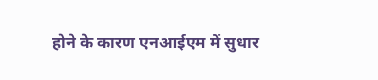होने के कारण एनआईएम में सुधार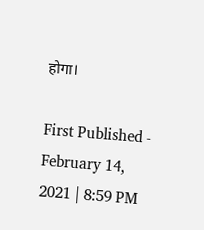होगा।

First Published - February 14, 2021 | 8:59 PM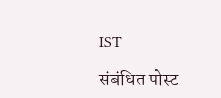IST

संबंधित पोस्ट